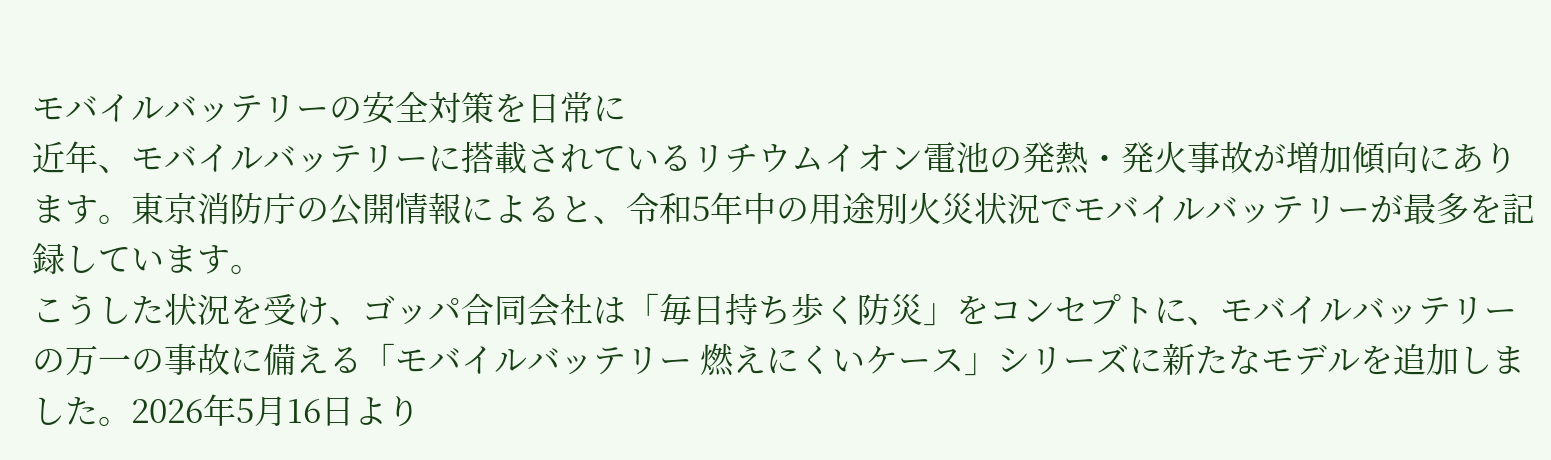モバイルバッテリーの安全対策を日常に
近年、モバイルバッテリーに搭載されているリチウムイオン電池の発熱・発火事故が増加傾向にあります。東京消防庁の公開情報によると、令和5年中の用途別火災状況でモバイルバッテリーが最多を記録しています。
こうした状況を受け、ゴッパ合同会社は「毎日持ち歩く防災」をコンセプトに、モバイルバッテリーの万一の事故に備える「モバイルバッテリー 燃えにくいケース」シリーズに新たなモデルを追加しました。2026年5月16日より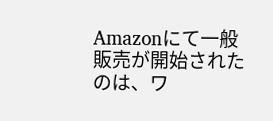Amazonにて一般販売が開始されたのは、ワ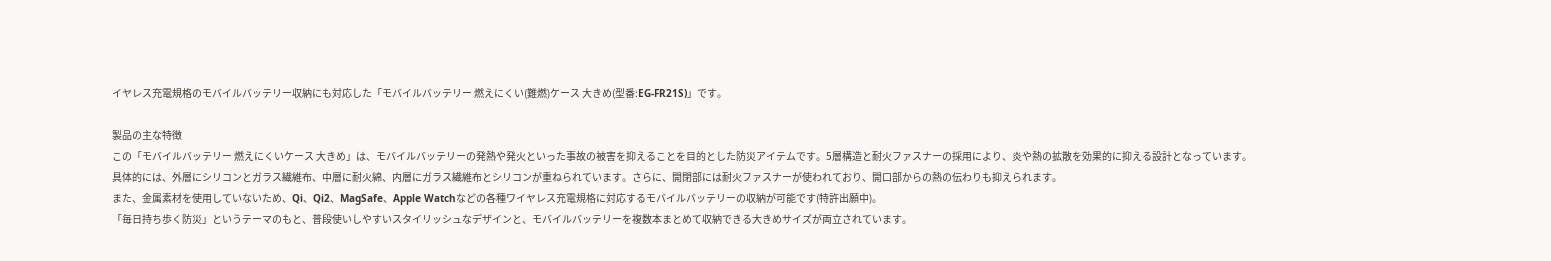イヤレス充電規格のモバイルバッテリー収納にも対応した「モバイルバッテリー 燃えにくい(難燃)ケース 大きめ(型番:EG-FR21S)」です。

製品の主な特徴
この「モバイルバッテリー 燃えにくいケース 大きめ」は、モバイルバッテリーの発熱や発火といった事故の被害を抑えることを目的とした防災アイテムです。5層構造と耐火ファスナーの採用により、炎や熱の拡散を効果的に抑える設計となっています。
具体的には、外層にシリコンとガラス繊維布、中層に耐火綿、内層にガラス繊維布とシリコンが重ねられています。さらに、開閉部には耐火ファスナーが使われており、開口部からの熱の伝わりも抑えられます。
また、金属素材を使用していないため、Qi、Qi2、MagSafe、Apple Watchなどの各種ワイヤレス充電規格に対応するモバイルバッテリーの収納が可能です(特許出願中)。
「毎日持ち歩く防災」というテーマのもと、普段使いしやすいスタイリッシュなデザインと、モバイルバッテリーを複数本まとめて収納できる大きめサイズが両立されています。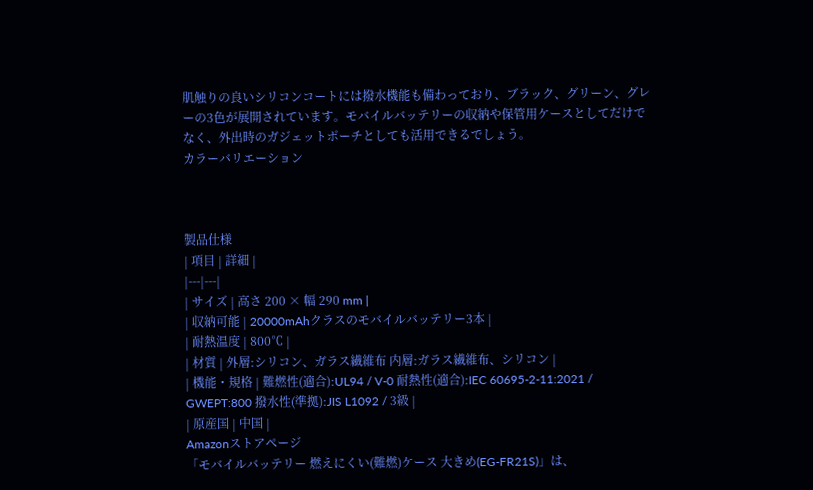肌触りの良いシリコンコートには撥水機能も備わっており、ブラック、グリーン、グレーの3色が展開されています。モバイルバッテリーの収納や保管用ケースとしてだけでなく、外出時のガジェットポーチとしても活用できるでしょう。
カラーバリエーション



製品仕様
| 項目 | 詳細 |
|---|---|
| サイズ | 高さ 200 × 幅 290 mm |
| 収納可能 | 20000mAhクラスのモバイルバッテリー3本 |
| 耐熱温度 | 800℃ |
| 材質 | 外層:シリコン、ガラス繊維布 内層:ガラス繊維布、シリコン |
| 機能・規格 | 難燃性(適合):UL94 / V-0 耐熱性(適合):IEC 60695-2-11:2021 / GWEPT:800 撥水性(準拠):JIS L1092 / 3級 |
| 原産国 | 中国 |
Amazonストアページ
「モバイルバッテリー 燃えにくい(難燃)ケース 大きめ(EG-FR21S)」は、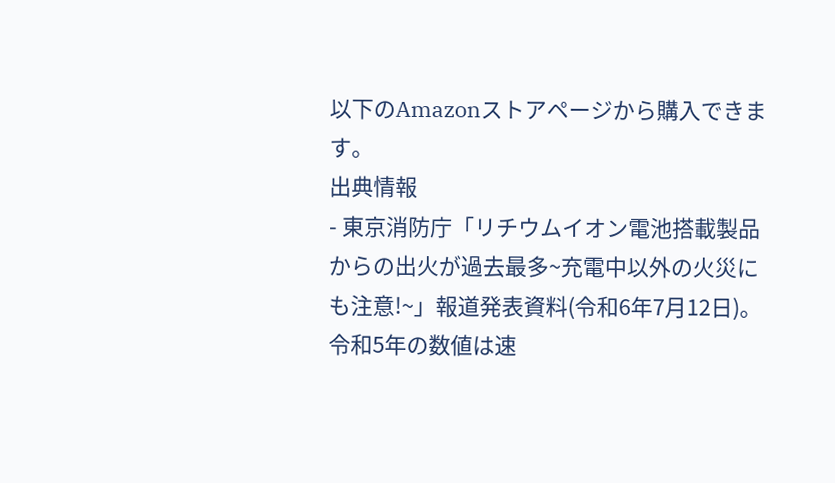以下のAmazonストアページから購入できます。
出典情報
- 東京消防庁「リチウムイオン電池搭載製品からの出火が過去最多~充電中以外の火災にも注意!~」報道発表資料(令和6年7月12日)。令和5年の数値は速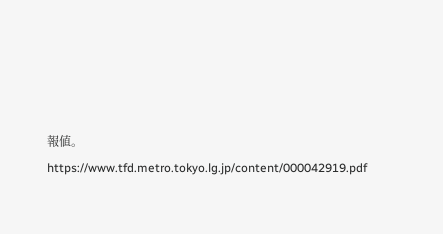報値。
https://www.tfd.metro.tokyo.lg.jp/content/000042919.pdf